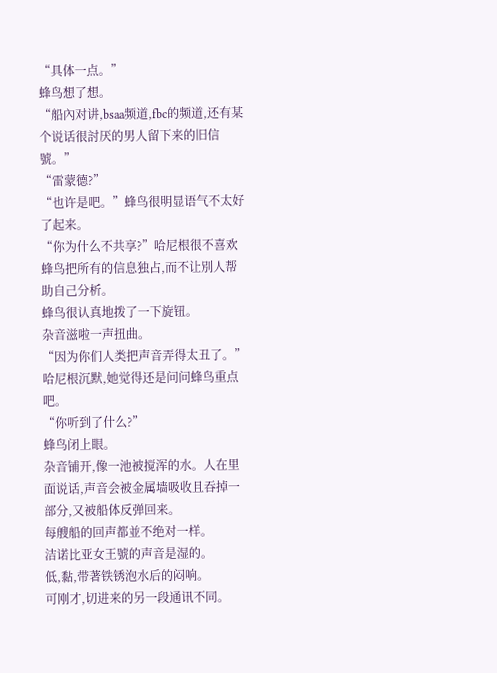“具体一点。”
蜂鸟想了想。
“船內对讲,bsaa频道,fbc的频道,还有某个说话很討厌的男人留下来的旧信號。”
“雷蒙德?”
“也许是吧。”蜂鸟很明显语气不太好了起来。
“你为什么不共享?”哈尼根很不喜欢蜂鸟把所有的信息独占,而不让別人帮助自己分析。
蜂鸟很认真地拨了一下旋钮。
杂音滋啦一声扭曲。
“因为你们人类把声音弄得太丑了。”
哈尼根沉默,她觉得还是问问蜂鸟重点吧。
“你听到了什么?”
蜂鸟闭上眼。
杂音铺开,像一池被搅浑的水。人在里面说话,声音会被金属墙吸收且吞掉一部分,又被船体反弹回来。
每艘船的回声都並不绝对一样。
洁诺比亚女王號的声音是湿的。
低,黏,带著铁锈泡水后的闷响。
可刚才,切进来的另一段通讯不同。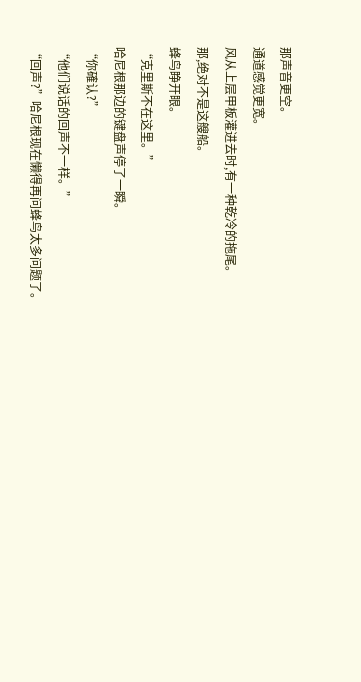那声音更空。
通道感觉更宽。
风从上层甲板灌进去时,有一种乾冷的拖尾。
那,绝对不是这艘船。
蜂鸟睁开眼。
“克里斯不在这里。”
哈尼根那边的键盘声停了一瞬。
“你確认?”
“他们说话的回声不一样。”
“回声?”哈尼根现在懒得再问蜂鸟太多问题了。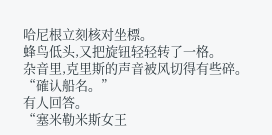哈尼根立刻核对坐標。
蜂鸟低头,又把旋钮轻轻转了一格。
杂音里,克里斯的声音被风切得有些碎。
“確认船名。”
有人回答。
“塞米勒米斯女王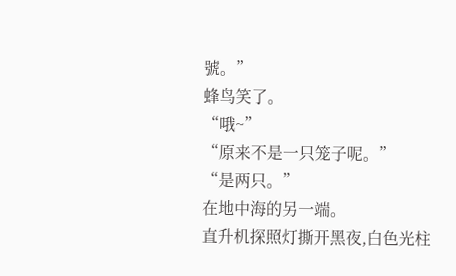號。”
蜂鸟笑了。
“哦~”
“原来不是一只笼子呢。”
“是两只。”
在地中海的另一端。
直升机探照灯撕开黑夜,白色光柱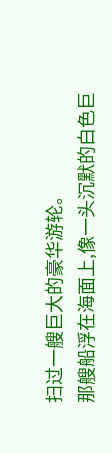扫过一艘巨大的豪华游轮。
那艘船浮在海面上,像一头沉默的白色巨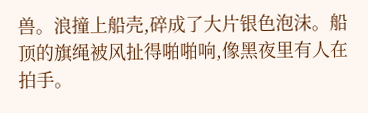兽。浪撞上船壳,碎成了大片银色泡沫。船顶的旗绳被风扯得啪啪响,像黑夜里有人在拍手。